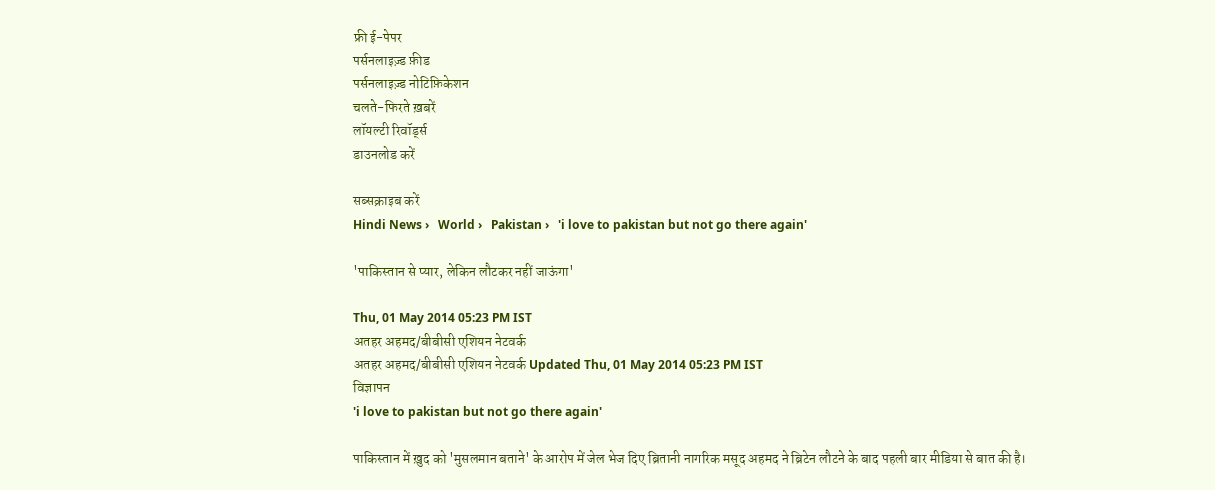फ्री ई-पेपर
पर्सनलाइज़्ड फ़ीड
पर्सनलाइज़्ड नोटिफ़िकेशन
चलते-फिरते ख़बरें
लॉयल्टी रिवॉर्ड्स
डाउनलोड करें

सब्सक्राइब करें
Hindi News ›   World ›   Pakistan ›   'i love to pakistan but not go there again'

'पाकिस्तान से प्यार, लेकिन लौटकर नहीं जाऊंगा'

Thu, 01 May 2014 05:23 PM IST
अतहर अहमद/बीबीसी एशियन नेटवर्क
अतहर अहमद/बीबीसी एशियन नेटवर्क Updated Thu, 01 May 2014 05:23 PM IST
विज्ञापन
'i love to pakistan but not go there again'

पाकिस्तान में ख़ुद को 'मुसलमान बताने' के आरोप में जेल भेज दिए ब्रितानी नागरिक मसूद अहमद ने ब्रिटेन लौटने के बाद पहली बार मीडिया से बात की है।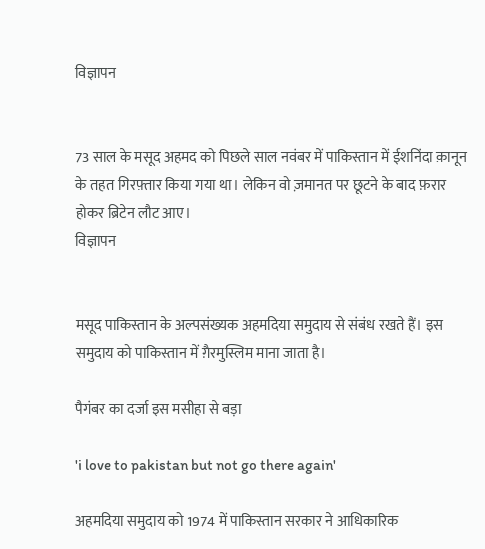विज्ञापन


73 साल के मसूद अहमद को पिछले साल नवंबर में पाकिस्तान में ईशनिंदा क़ानून के तहत गिरफ़्तार किया गया था। लेकिन वो ज़मानत पर छूटने के बाद फ़रार होकर ब्रिटेन लौट आए।
विज्ञापन


मसूद पाकिस्तान के अल्पसंख्यक अहमदिया समुदाय से संबंध रखते हैं। इस समुदाय को पाकिस्तान में ग़ैरमुस्लिम माना जाता है।

पैगंबर का दर्जा इस मसीहा से बड़ा

'i love to pakistan but not go there again'

अहमदिया समुदाय को 1974 में पाकिस्तान सरकार ने आधिकारिक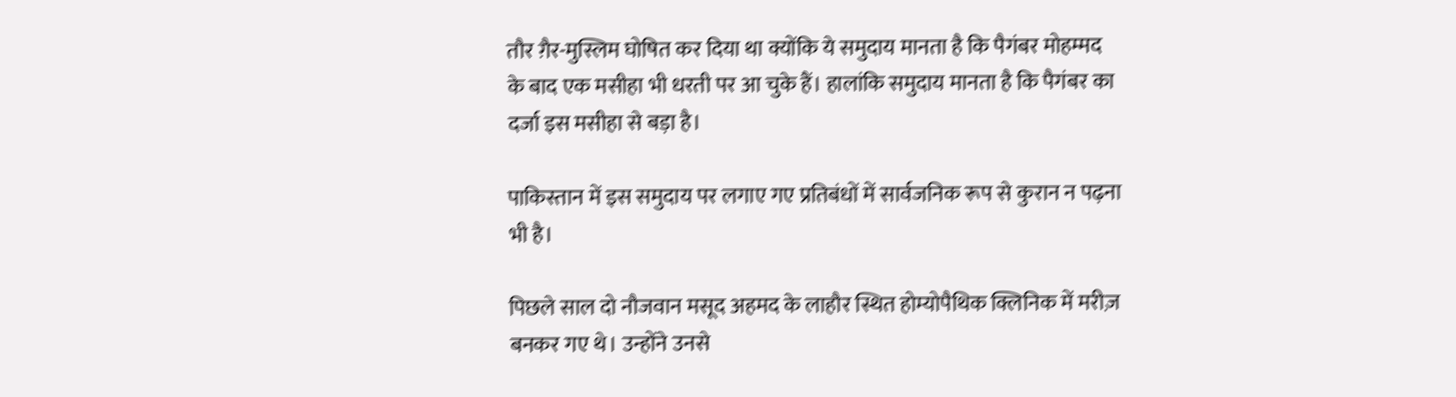तौर ग़ैर-मुस्लिम घोषित कर दिया था क्योंकि ये समुदाय मानता है कि पैगंबर मोहम्मद के बाद एक मसीहा भी धरती पर आ चुके हैं। हालांकि समुदाय मानता है कि पैगंबर का दर्जा इस मसीहा से बड़ा है।

पाकिस्तान में इस समुदाय पर लगाए गए प्रतिबंधों में सार्वजनिक रूप से कुरान न पढ़ना भी है।

पिछले साल दो नौजवान मसूद अहमद के लाहौर स्थित होम्योपैथिक क्लिनिक में मरीज़ बनकर गए थे। उन्होंने उनसे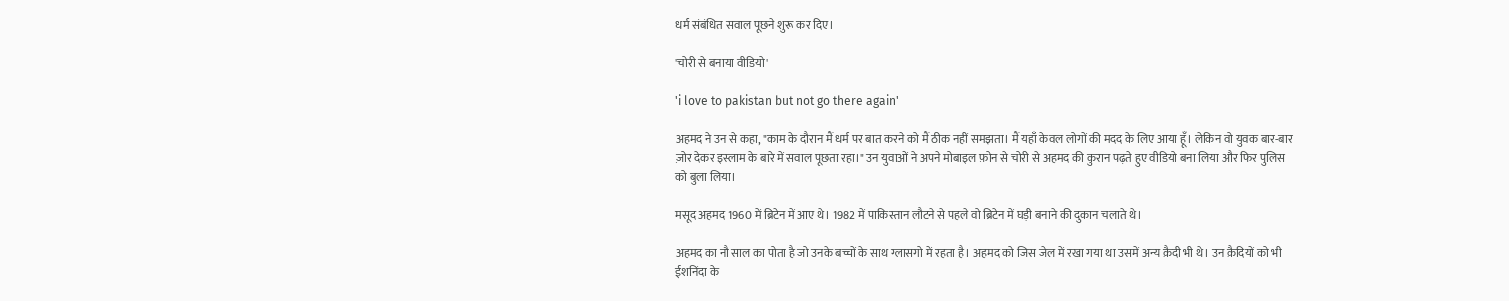धर्म संबंधित सवाल पूछने शुरू कर दिए।

'चोरी से बनाया वीडियो'

'i love to pakistan but not go there again'

अहमद ने उन से कहा, "काम के दौरान मैं धर्म पर बात करने को मैं ठीक नहीं समझता। मैं यहाँ केवल लोगों की मदद के लिए आया हूँ। लेकिन वो युवक बार-बार ज़ोर देकर इस्लाम के बारे में सवाल पूछता रहा।" उन युवाओं ने अपने मोबाइल फ़ोन से चोरी से अहमद की कुरान पढ़ते हुए वीडियो बना लिया और फिर पुलिस को बुला लिया।

मसूद अहमद 1960 में ब्रिटेन में आए थे। 1982 में पाकिस्तान लौटने से पहले वो ब्रिटेन में घड़ी बनाने की दुकान चलाते थे।

अहमद का नौ साल का पोता है जो उनके बच्चों के साथ ग्लासगो में रहता है। अहमद को जिस जेल में रखा गया था उसमें अन्य क़ैदी भी थे। उन क़ैदियों को भी ईशनिंदा के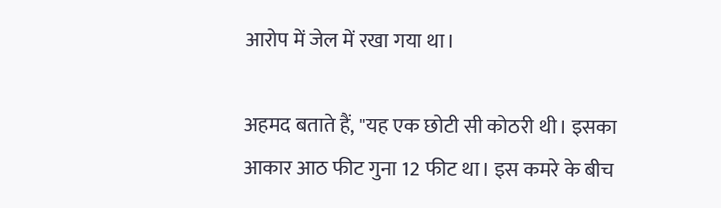आरोप में जेल में रखा गया था।

अहमद बताते हैं, "यह एक छोटी सी कोठरी थी। इसका आकार आठ फीट गुना 12 फीट था। इस कमरे के बीच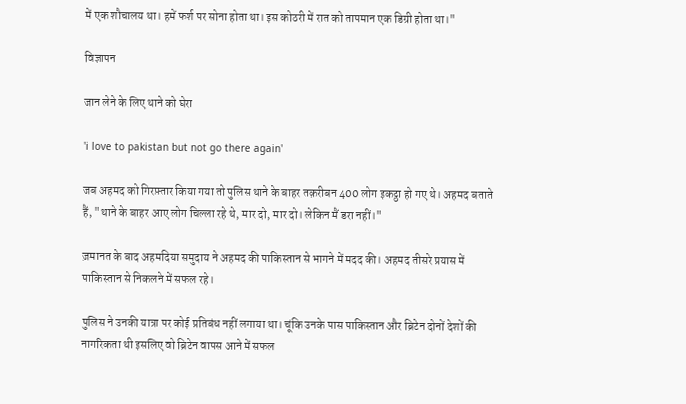में एक शौचालय था। हमें फर्श पर सोना होता था। इस कोठरी में रात को तापमान एक डिग्री होता था।"

विज्ञापन

जान लेने के लिए थाने को घेरा

'i love to pakistan but not go there again'

जब अहमद को गिरफ़्तार किया गया तो पुलिस थाने के बाहर तक़रीबन 400 लोग इकट्ठा हो गए थे। अहमद बताते हैं, "थाने के बाहर आए लोग चिल्ला रहे थे, मार दो, मार दो। लेकिन मैं डरा नहीं।"

ज़मानत के बाद अहमदिया समुदाय ने अहमद की पाकिस्तान से भागने में मदद की। अहमद तीसरे प्रयास में पाकिस्तान से निकलने में सफल रहे।

पुलिस ने उनकी यात्रा पर कोई प्रतिबंध नहीं लगाया था। चूंकि उनके पास पाकिस्तान और ब्रिटेन दोनों देशों की नागरिकता थी इसलिए वो ब्रिटेन वापस आने में सफल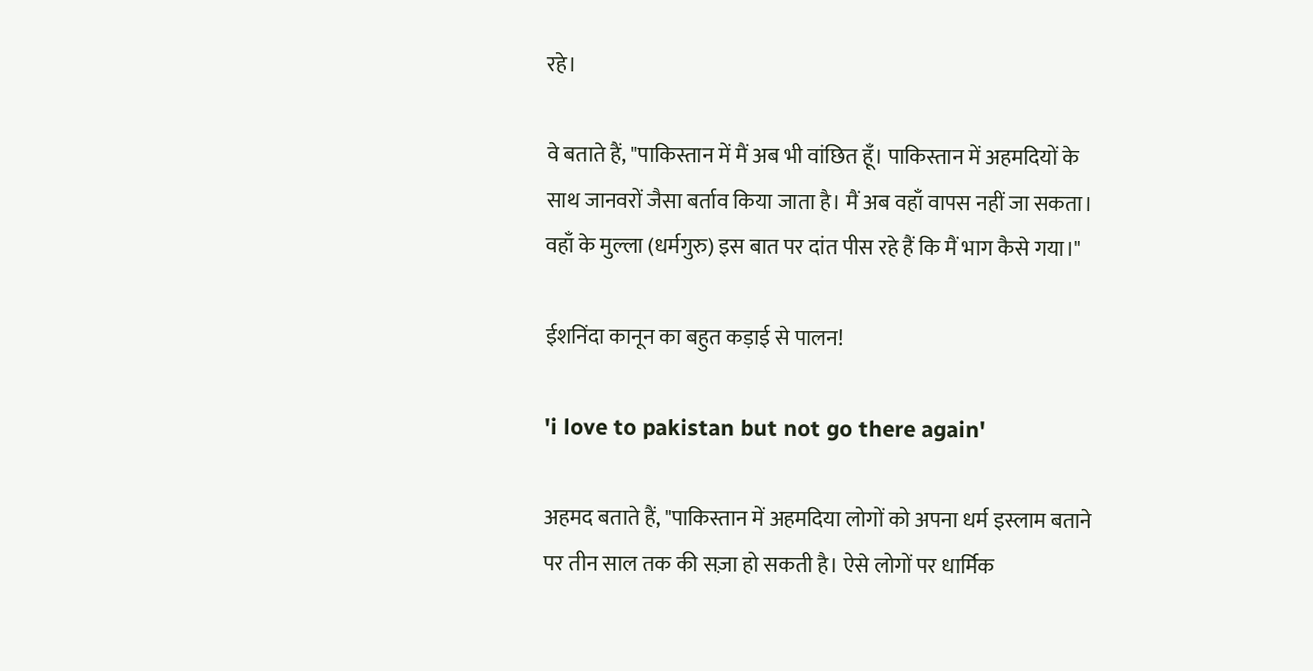रहे।

वे बताते हैं, "पाकिस्तान में मैं अब भी वांछित हूँ। पाकिस्तान में अहमदियों के साथ जानवरों जैसा बर्ताव किया जाता है। मैं अब वहाँ वापस नहीं जा सकता। वहाँ के मुल्ला (धर्मगुरु) इस बात पर दांत पीस रहे हैं कि मैं भाग कैसे गया।"

ईशनिंदा कानून का बहुत कड़ाई से पालन!

'i love to pakistan but not go there again'

अहमद बताते हैं, "पाकिस्तान में अहमदिया लोगों को अपना धर्म इस्लाम बताने पर तीन साल तक की सज़ा हो सकती है। ऐसे लोगों पर धार्मिक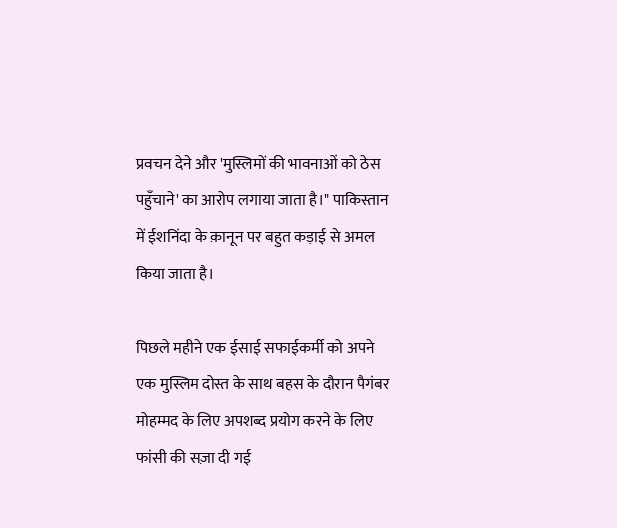प्रवचन देने और 'मुस्लिमों की भावनाओं को ठेस पहुँचाने' का आरोप लगाया जाता है।" पाकिस्तान में ईशनिंदा के क़ानून पर बहुत कड़ाई से अमल किया जाता है।

पिछले महीने एक ईसाई सफाईकर्मी को अपने एक मुस्लिम दोस्त के साथ बहस के दौरान पैगंबर मोहम्मद के लिए अपशब्द प्रयोग करने के लिए फांसी की सज़ा दी गई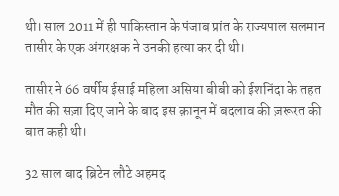थी। साल 2011 में ही पाकिस्तान के पंजाब प्रांत के राज्यपाल सलमान तासीर के एक अंगरक्षक ने उनकी हत्या कर दी थी।

तासीर ने 66 वर्षीय ईसाई महिला असिया बीबी को ईशनिंदा के तहत मौत की सज़ा दिए जाने के बाद इस क़ानून में बदलाव की ज़रूरत की बात कही थी।

32 साल बाद ब्रिटेन लौटे अहमद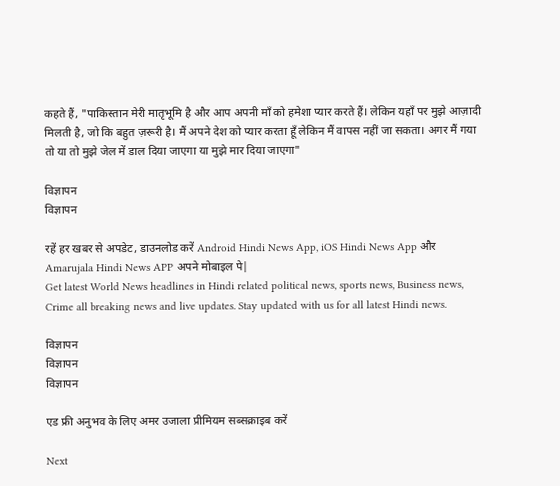कहते हैं, "पाकिस्तान मेरी मातृभूमि है और आप अपनी माँ को हमेशा प्यार करते हैं। लेकिन यहाँ पर मुझे आज़ादी मिलती है, जो कि बहुत ज़रूरी है। मैं अपने देश को प्यार करता हूँ लेकिन मैं वापस नहीं जा सकता। अगर मैं गया तो या तो मुझे जेल में डाल दिया जाएगा या मुझे मार दिया जाएगा"

विज्ञापन
विज्ञापन

रहें हर खबर से अपडेट, डाउनलोड करें Android Hindi News App, iOS Hindi News App और Amarujala Hindi News APP अपने मोबाइल पे|
Get latest World News headlines in Hindi related political news, sports news, Business news, Crime all breaking news and live updates. Stay updated with us for all latest Hindi news.

विज्ञापन
विज्ञापन
विज्ञापन

एड फ्री अनुभव के लिए अमर उजाला प्रीमियम सब्सक्राइब करें

Next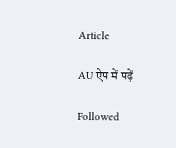Article

AU ऐप में पढ़ें

Followed